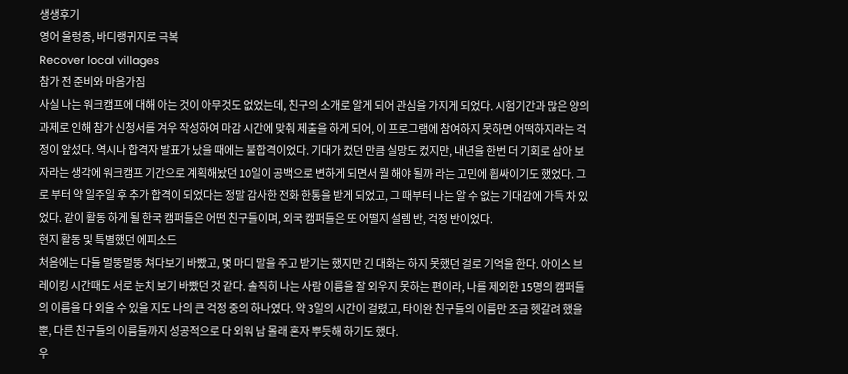생생후기
영어 울렁증, 바디랭귀지로 극복
Recover local villages
참가 전 준비와 마음가짐
사실 나는 워크캠프에 대해 아는 것이 아무것도 없었는데, 친구의 소개로 알게 되어 관심을 가지게 되었다. 시험기간과 많은 양의 과제로 인해 참가 신청서를 겨우 작성하여 마감 시간에 맞춰 제출을 하게 되어, 이 프로그램에 참여하지 못하면 어떡하지라는 걱정이 앞섰다. 역시나 합격자 발표가 났을 때에는 불합격이었다. 기대가 컸던 만큼 실망도 컸지만, 내년을 한번 더 기회로 삼아 보자라는 생각에 워크캠프 기간으로 계획해놨던 10일이 공백으로 변하게 되면서 뭘 해야 될까 라는 고민에 휩싸이기도 했었다. 그로 부터 약 일주일 후 추가 합격이 되었다는 정말 감사한 전화 한통을 받게 되었고, 그 때부터 나는 알 수 없는 기대감에 가득 차 있었다. 같이 활동 하게 될 한국 캠퍼들은 어떤 친구들이며, 외국 캠퍼들은 또 어떨지 설렘 반, 걱정 반이었다.
현지 활동 및 특별했던 에피소드
처음에는 다들 멀뚱멀뚱 쳐다보기 바빴고, 몇 마디 말을 주고 받기는 했지만 긴 대화는 하지 못했던 걸로 기억을 한다. 아이스 브레이킹 시간때도 서로 눈치 보기 바빴던 것 같다. 솔직히 나는 사람 이름을 잘 외우지 못하는 편이라, 나를 제외한 15명의 캠퍼들의 이름을 다 외울 수 있을 지도 나의 큰 걱정 중의 하나였다. 약 3일의 시간이 걸렸고, 타이완 친구들의 이름만 조금 헷갈려 했을 뿐, 다른 친구들의 이름들까지 성공적으로 다 외워 남 몰래 혼자 뿌듯해 하기도 했다.
우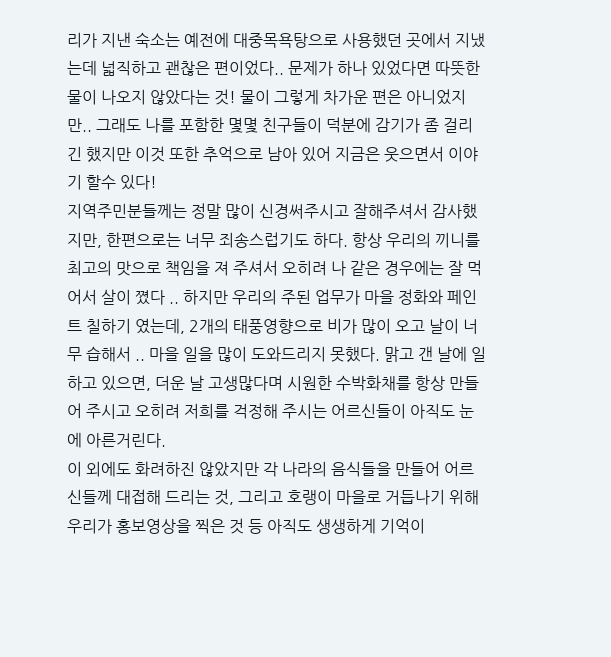리가 지낸 숙소는 예전에 대중목욕탕으로 사용했던 곳에서 지냈는데 넓직하고 괜찮은 편이었다.. 문제가 하나 있었다면 따뜻한 물이 나오지 않았다는 것! 물이 그렇게 차가운 편은 아니었지만.. 그래도 나를 포함한 몇몇 친구들이 덕분에 감기가 좀 걸리긴 했지만 이것 또한 추억으로 남아 있어 지금은 웃으면서 이야기 할수 있다!
지역주민분들께는 정말 많이 신경써주시고 잘해주셔서 감사했지만, 한편으로는 너무 죄송스럽기도 하다. 항상 우리의 끼니를 최고의 맛으로 책임을 져 주셔서 오히려 나 같은 경우에는 잘 먹어서 살이 쪘다 .. 하지만 우리의 주된 업무가 마을 정화와 페인트 칠하기 였는데, 2개의 태풍영향으로 비가 많이 오고 날이 너무 습해서 .. 마을 일을 많이 도와드리지 못했다. 맑고 갠 날에 일 하고 있으면, 더운 날 고생많다며 시원한 수박화채를 항상 만들어 주시고 오히려 저희를 걱정해 주시는 어르신들이 아직도 눈에 아른거린다.
이 외에도 화려하진 않았지만 각 나라의 음식들을 만들어 어르신들께 대접해 드리는 것, 그리고 호랭이 마을로 거듭나기 위해 우리가 홍보영상을 찍은 것 등 아직도 생생하게 기억이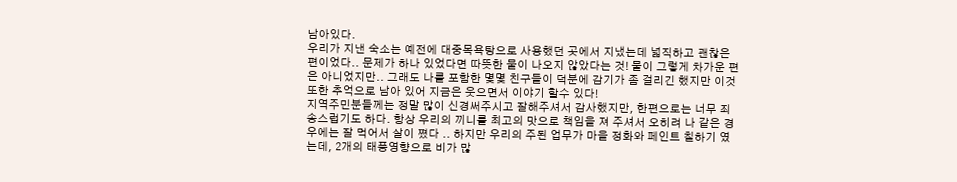남아있다.
우리가 지낸 숙소는 예전에 대중목욕탕으로 사용했던 곳에서 지냈는데 넓직하고 괜찮은 편이었다.. 문제가 하나 있었다면 따뜻한 물이 나오지 않았다는 것! 물이 그렇게 차가운 편은 아니었지만.. 그래도 나를 포함한 몇몇 친구들이 덕분에 감기가 좀 걸리긴 했지만 이것 또한 추억으로 남아 있어 지금은 웃으면서 이야기 할수 있다!
지역주민분들께는 정말 많이 신경써주시고 잘해주셔서 감사했지만, 한편으로는 너무 죄송스럽기도 하다. 항상 우리의 끼니를 최고의 맛으로 책임을 져 주셔서 오히려 나 같은 경우에는 잘 먹어서 살이 쪘다 .. 하지만 우리의 주된 업무가 마을 정화와 페인트 칠하기 였는데, 2개의 태풍영향으로 비가 많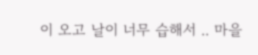이 오고 날이 너무 습해서 .. 마을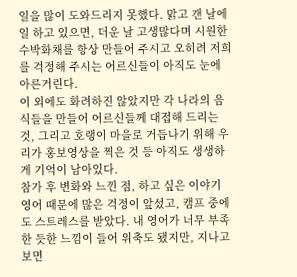일을 많이 도와드리지 못했다. 맑고 갠 날에 일 하고 있으면, 더운 날 고생많다며 시원한 수박화채를 항상 만들어 주시고 오히려 저희를 걱정해 주시는 어르신들이 아직도 눈에 아른거린다.
이 외에도 화려하진 않았지만 각 나라의 음식들을 만들어 어르신들께 대접해 드리는 것, 그리고 호랭이 마을로 거듭나기 위해 우리가 홍보영상을 찍은 것 등 아직도 생생하게 기억이 남아있다.
참가 후 변화와 느낀 점, 하고 싶은 이야기
영어 때문에 많은 걱정이 앞섰고, 캠프 중에도 스트레스를 받았다. 내 영어가 너무 부족한 듯한 느낌이 들어 위축도 됐지만, 지나고 보면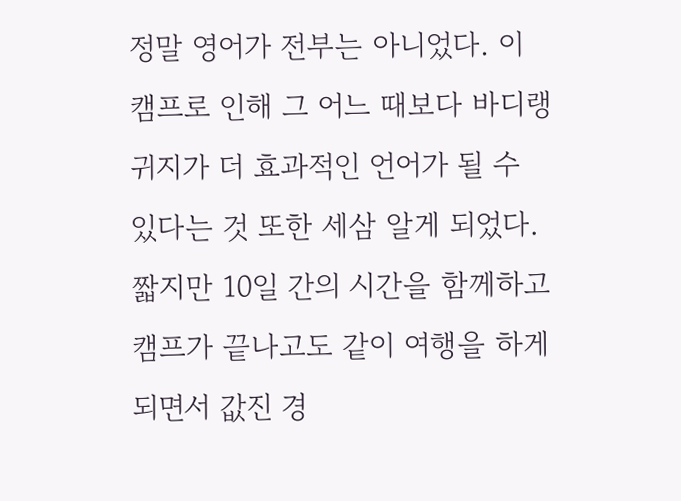정말 영어가 전부는 아니었다. 이 캠프로 인해 그 어느 때보다 바디랭귀지가 더 효과적인 언어가 될 수 있다는 것 또한 세삼 알게 되었다. 짧지만 10일 간의 시간을 함께하고 캠프가 끝나고도 같이 여행을 하게 되면서 값진 경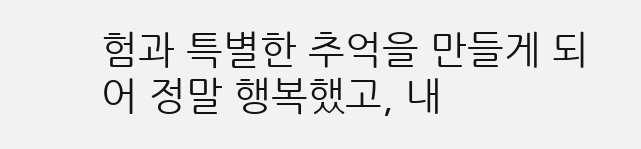험과 특별한 추억을 만들게 되어 정말 행복했고, 내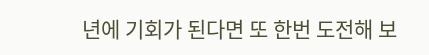년에 기회가 된다면 또 한번 도전해 보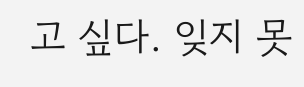고 싶다. 잊지 못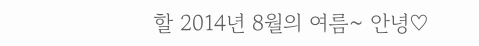할 2014년 8월의 여름~ 안녕♡